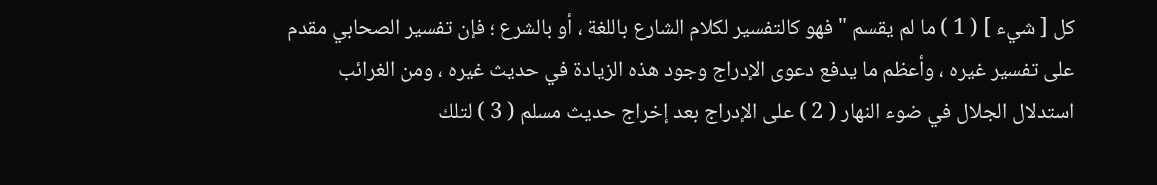كل [ شيء ] ( 1 ) ما لم يقسم " فهو كالتفسير لكلام الشارع باللغة ، أو بالشرع ؛ فإن تفسير الصحابي مقدم على تفسير غيره ، وأعظم ما يدفع دعوى الإدراج وجود هذه الزيادة في حديث غيره ، ومن الغرائب استدلال الجلال في ضوء النهار ( 2 ) على الإدراج بعد إخراج حديث مسلم ( 3 ) لتلك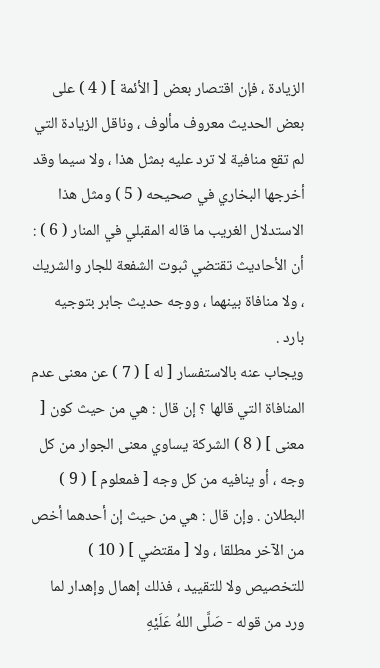الزيادة ، فإن اقتصار بعض [ الأئمة ] ( 4 ) على بعض الحديث معروف مألوف ، وناقل الزيادة التي لم تقع منافية لا ترد عليه بمثل هذا ، ولا سيما وقد أخرجها البخاري في صحيحه ( 5 ) ومثل هذا الاستدلال الغريب ما قاله المقبلي في المنار ( 6 ) : أن الأحاديث تقتضي ثبوت الشفعة للجار والشريك ، ولا منافاة بينهما ، ووجه حديث جابر بتوجيه بارد .
ويجاب عنه بالاستفسار [ له ] ( 7 ) عن معنى عدم المنافاة التي قالها ؟ إن قال : هي من حيث كون [ معنى ] ( 8 ) الشركة يساوي معنى الجوار من كل وجه ، أو ينافيه من كل وجه [ فمعلوم ] ( 9 ) البطلان . وإن قال : هي من حيث إن أحدهما أخص من الآخر مطلقا ، ولا [ مقتضي ] ( 10 ) للتخصيص ولا للتقييد ، فذلك إهمال وإهدار لما ورد من قوله - صَلَّى اللهُ عَلَيْهِ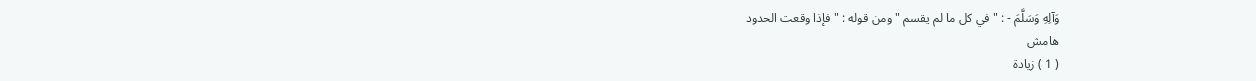وَآلِهِ وَسَلَّمَ - : " في كل ما لم يقسم " ومن قوله : " فإذا وقعت الحدود
هامش
( 1 ) زيادة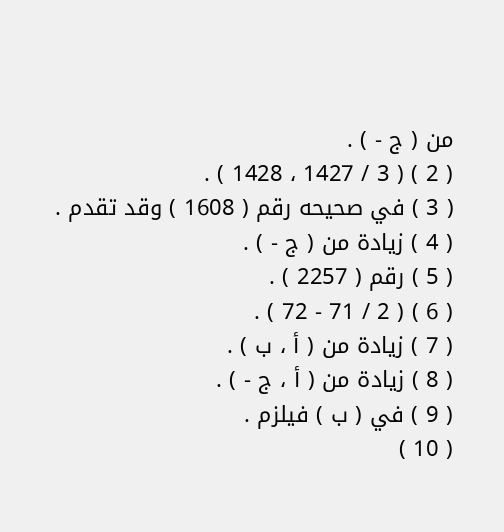من ( ج - ) .
( 2 ) ( 3 / 1427 ، 1428 ) .
( 3 ) في صحيحه رقم ( 1608 ) وقد تقدم .
( 4 ) زيادة من ( ج - ) .
( 5 ) رقم ( 2257 ) .
( 6 ) ( 2 / 71 - 72 ) .
( 7 ) زيادة من ( أ ، ب ) .
( 8 ) زيادة من ( أ ، ج - ) .
( 9 ) في ( ب ) فيلزم .
( 10 )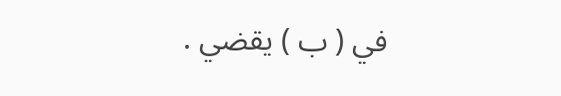في ( ب ) يقضي .